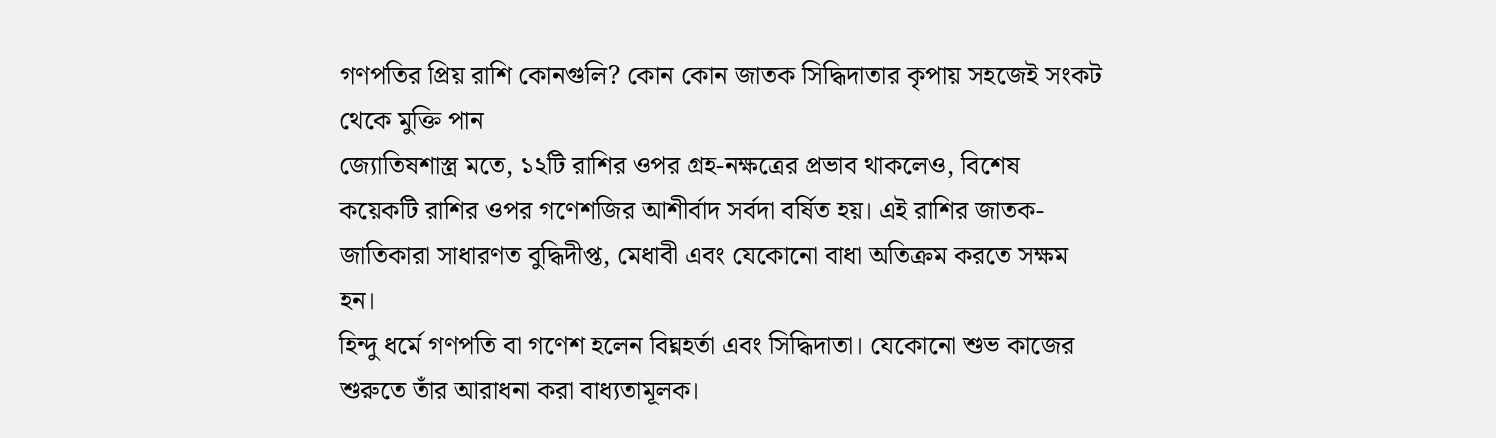গণপতির প্রিয় রাশি কোনগুলি? কোন কোন জাতক সিদ্ধিদাতার কৃপায় সহজেই সংকট থেকে মুক্তি পান
জ্যোতিষশাস্ত্র মতে, ১২টি রাশির ওপর গ্রহ-নক্ষত্রের প্রভাব থাকলেও, বিশেষ কয়েকটি রাশির ওপর গণেশজির আশীর্বাদ সর্বদা বর্ষিত হয়। এই রাশির জাতক-জাতিকারা সাধারণত বুদ্ধিদীপ্ত, মেধাবী এবং যেকোনো বাধা অতিক্রম করতে সক্ষম হন।
হিন্দু ধর্মে গণপতি বা গণেশ হলেন বিঘ্নহর্তা এবং সিদ্ধিদাতা। যেকোনো শুভ কাজের শুরুতে তাঁর আরাধনা করা বাধ্যতামূলক।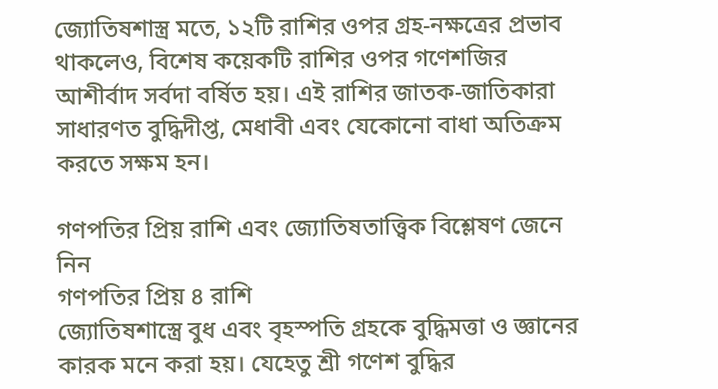জ্যোতিষশাস্ত্র মতে, ১২টি রাশির ওপর গ্রহ-নক্ষত্রের প্রভাব থাকলেও, বিশেষ কয়েকটি রাশির ওপর গণেশজির আশীর্বাদ সর্বদা বর্ষিত হয়। এই রাশির জাতক-জাতিকারা সাধারণত বুদ্ধিদীপ্ত, মেধাবী এবং যেকোনো বাধা অতিক্রম করতে সক্ষম হন।

গণপতির প্রিয় রাশি এবং জ্যোতিষতাত্ত্বিক বিশ্লেষণ জেনে নিন
গণপতির প্রিয় ৪ রাশি
জ্যোতিষশাস্ত্রে বুধ এবং বৃহস্পতি গ্রহকে বুদ্ধিমত্তা ও জ্ঞানের কারক মনে করা হয়। যেহেতু শ্রী গণেশ বুদ্ধির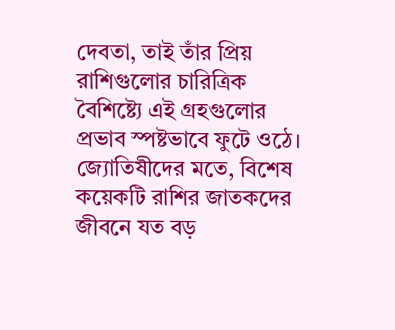দেবতা, তাই তাঁর প্রিয় রাশিগুলোর চারিত্রিক বৈশিষ্ট্যে এই গ্রহগুলোর প্রভাব স্পষ্টভাবে ফুটে ওঠে। জ্যোতিষীদের মতে, বিশেষ কয়েকটি রাশির জাতকদের জীবনে যত বড়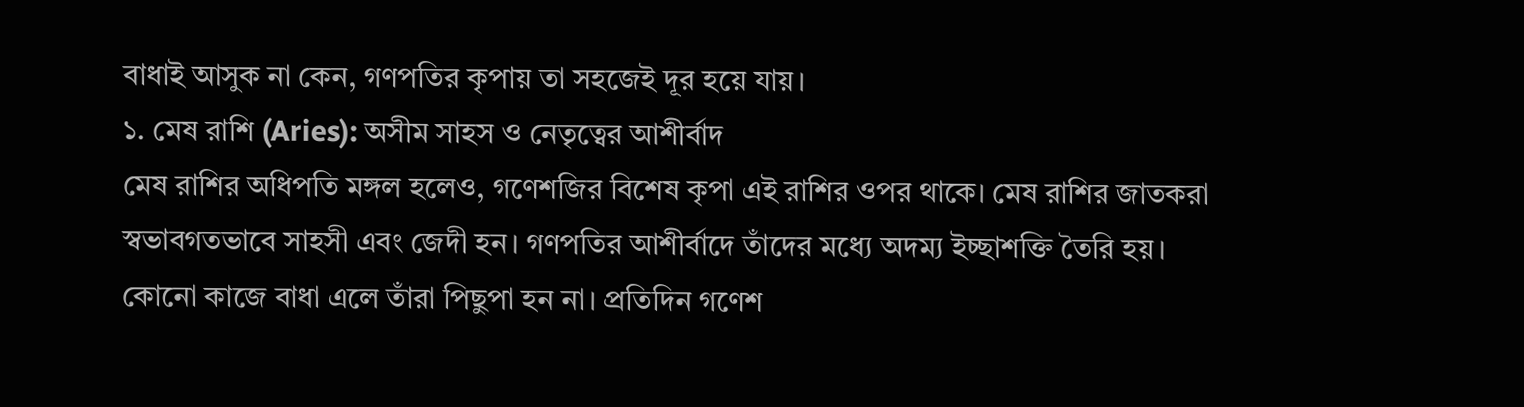বাধাই আসুক না কেন, গণপতির কৃপায় তা সহজেই দূর হয়ে যায়।
১. মেষ রাশি (Aries): অসীম সাহস ও নেতৃত্বের আশীর্বাদ
মেষ রাশির অধিপতি মঙ্গল হলেও, গণেশজির বিশেষ কৃপা এই রাশির ওপর থাকে। মেষ রাশির জাতকরা স্বভাবগতভাবে সাহসী এবং জেদী হন। গণপতির আশীর্বাদে তাঁদের মধ্যে অদম্য ইচ্ছাশক্তি তৈরি হয়। কোনো কাজে বাধা এলে তাঁরা পিছুপা হন না। প্রতিদিন গণেশ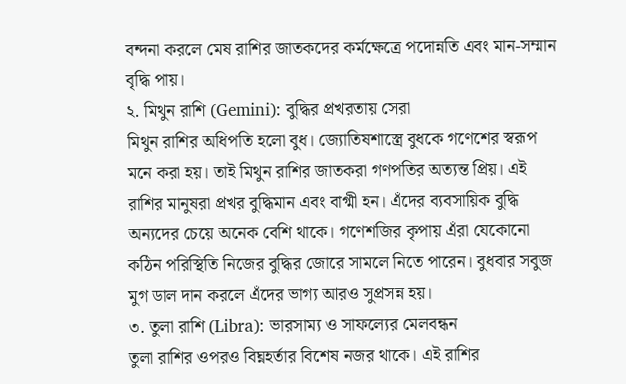বন্দনা করলে মেষ রাশির জাতকদের কর্মক্ষেত্রে পদোন্নতি এবং মান-সম্মান বৃদ্ধি পায়।
২. মিথুন রাশি (Gemini): বুদ্ধির প্রখরতায় সেরা
মিথুন রাশির অধিপতি হলো বুধ। জ্যোতিষশাস্ত্রে বুধকে গণেশের স্বরূপ মনে করা হয়। তাই মিথুন রাশির জাতকরা গণপতির অত্যন্ত প্রিয়। এই রাশির মানুষরা প্রখর বুদ্ধিমান এবং বাগ্মী হন। এঁদের ব্যবসায়িক বুদ্ধি অন্যদের চেয়ে অনেক বেশি থাকে। গণেশজির কৃপায় এঁরা যেকোনো কঠিন পরিস্থিতি নিজের বুদ্ধির জোরে সামলে নিতে পারেন। বুধবার সবুজ মুগ ডাল দান করলে এঁদের ভাগ্য আরও সুপ্রসন্ন হয়।
৩. তুলা রাশি (Libra): ভারসাম্য ও সাফল্যের মেলবন্ধন
তুলা রাশির ওপরও বিঘ্নহর্তার বিশেষ নজর থাকে। এই রাশির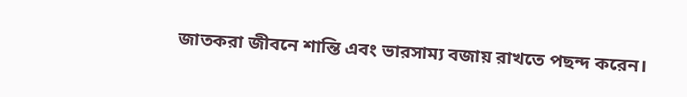জাতকরা জীবনে শান্তি এবং ভারসাম্য বজায় রাখতে পছন্দ করেন।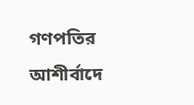গণপতির আশীর্বাদে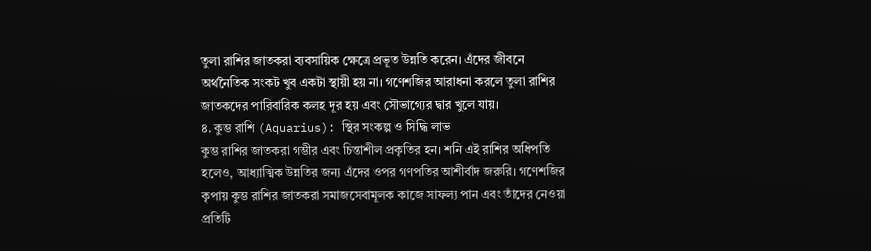তুলা রাশির জাতকরা ব্যবসায়িক ক্ষেত্রে প্রভূত উন্নতি করেন। এঁদের জীবনে অর্থনৈতিক সংকট খুব একটা স্থায়ী হয় না। গণেশজির আরাধনা করলে তুলা রাশির জাতকদের পারিবারিক কলহ দূর হয় এবং সৌভাগ্যের দ্বার খুলে যায়।
৪. কুম্ভ রাশি (Aquarius): স্থির সংকল্প ও সিদ্ধি লাভ
কুম্ভ রাশির জাতকরা গম্ভীর এবং চিন্তাশীল প্রকৃতির হন। শনি এই রাশির অধিপতি হলেও, আধ্যাত্মিক উন্নতির জন্য এঁদের ওপর গণপতির আশীর্বাদ জরুরি। গণেশজির কৃপায় কুম্ভ রাশির জাতকরা সমাজসেবামূলক কাজে সাফল্য পান এবং তাঁদের নেওয়া প্রতিটি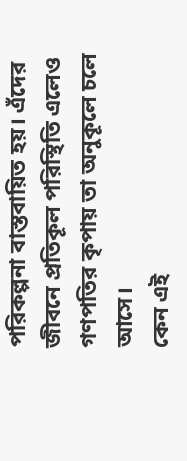পরিকল্পনা বাস্তবায়িত হয়। এঁদের জীবনে প্রতিকূল পরিস্থিতি এলেও গণপতির কৃপায় তা অনুকূলে চলে আসে।
কেন এই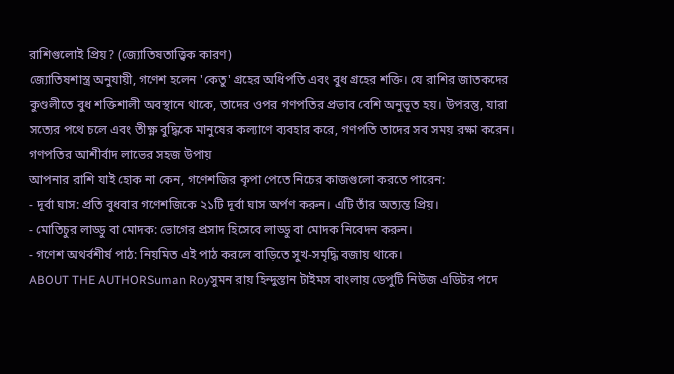রাশিগুলোই প্রিয়? (জ্যোতিষতাত্ত্বিক কারণ)
জ্যোতিষশাস্ত্র অনুযায়ী, গণেশ হলেন 'কেতু' গ্রহের অধিপতি এবং বুধ গ্রহের শক্তি। যে রাশির জাতকদের কুণ্ডলীতে বুধ শক্তিশালী অবস্থানে থাকে, তাদের ওপর গণপতির প্রভাব বেশি অনুভূত হয়। উপরন্তু, যারা সত্যের পথে চলে এবং তীক্ষ্ণ বুদ্ধিকে মানুষের কল্যাণে ব্যবহার করে, গণপতি তাদের সব সময় রক্ষা করেন।
গণপতির আশীর্বাদ লাভের সহজ উপায়
আপনার রাশি যাই হোক না কেন, গণেশজির কৃপা পেতে নিচের কাজগুলো করতে পারেন:
- দূর্বা ঘাস: প্রতি বুধবার গণেশজিকে ২১টি দূর্বা ঘাস অর্পণ করুন। এটি তাঁর অত্যন্ত প্রিয়।
- মোতিচুর লাড্ডু বা মোদক: ভোগের প্রসাদ হিসেবে লাড্ডু বা মোদক নিবেদন করুন।
- গণেশ অথর্বশীর্ষ পাঠ: নিয়মিত এই পাঠ করলে বাড়িতে সুখ-সমৃদ্ধি বজায় থাকে।
ABOUT THE AUTHORSuman Royসুমন রায় হিন্দুস্তান টাইমস বাংলায় ডেপুটি নিউজ এডিটর পদে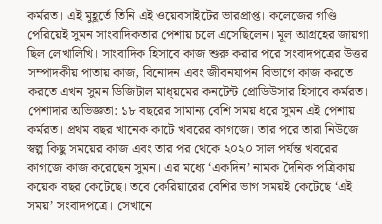কর্মরত। এই মুহূর্তে তিনি এই ওয়েবসাইটের ভারপ্রাপ্ত। কলেজের গণ্ডি পেরিয়েই সুমন সাংবাদিকতার পেশায় চলে এসেছিলেন। মূল আগ্রহের জায়গা ছিল লেখালিখি। সাংবাদিক হিসাবে কাজ শুরু করার পরে সংবাদপত্রের উত্তর সম্পাদকীয় পাতায় কাজ, বিনোদন এবং জীবনযাপন বিভাগে কাজ করতে করতে এখন সুমন ডিজিটাল মাধ্য়মের কনটেন্ট প্রোডিউসার হিসাবে কর্মরত। পেশাদার অভিজ্ঞতা: ১৮ বছরের সামান্য বেশি সময় ধরে সুমন এই পেশায় কর্মরত। প্রথম বছর খানেক কাটে খবরের কাগজে। তার পরে তারা নিউজে স্বল্প কিছু সময়ের কাজ এবং তার পর থেকে ২০২০ সাল পর্যন্ত খবরের কাগজে কাজ করেছেন সুমন। এর মধ্যে ‘একদিন’ নামক দৈনিক পত্রিকায় কয়েক বছর কেটেছে। তবে কেরিয়ারের বেশির ভাগ সময়ই কেটেছে ‘এই সময়’ সংবাদপত্রে। সেখানে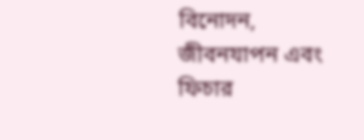বিনোদন, জীবনযাপন এবং ফিচার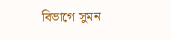বিভাগে সুমন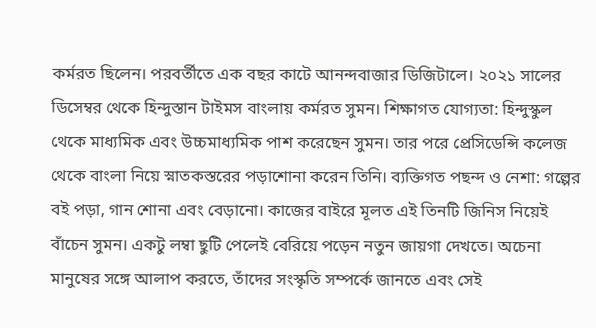কর্মরত ছিলেন। পরবর্তীতে এক বছর কাটে আনন্দবাজার ডিজিটালে। ২০২১ সালের ডিসেম্বর থেকে হিন্দুস্তান টাইমস বাংলায় কর্মরত সুমন। শিক্ষাগত যোগ্যতা: হিন্দুস্কুল থেকে মাধ্যমিক এবং উচ্চমাধ্যমিক পাশ করেছেন সুমন। তার পরে প্রেসিডেন্সি কলেজ থেকে বাংলা নিয়ে স্নাতকস্তরের পড়াশোনা করেন তিনি। ব্যক্তিগত পছন্দ ও নেশা: গল্পের বই পড়া, গান শোনা এবং বেড়ানো। কাজের বাইরে মূলত এই তিনটি জিনিস নিয়েই বাঁচেন সুমন। একটু লম্বা ছুটি পেলেই বেরিয়ে পড়েন নতুন জায়গা দেখতে। অচেনা মানুষের সঙ্গে আলাপ করতে, তাঁদের সংস্কৃতি সম্পর্কে জানতে এবং সেই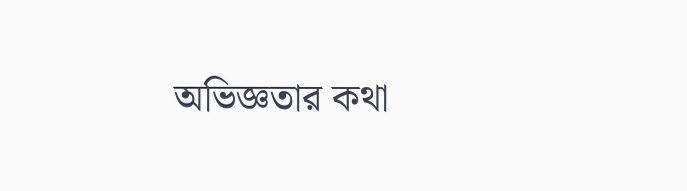অভিজ্ঞতার কথা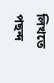লিখতে পছন্দ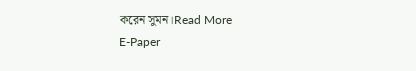করেন সুমন।Read More
E-Paper